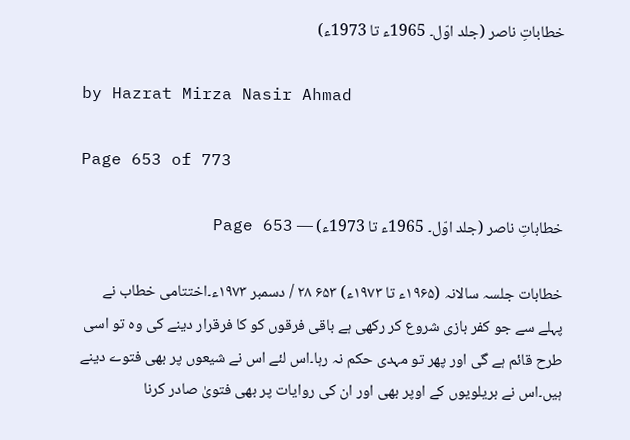خطاباتِ ناصر (جلد اوّل۔ 1965ء تا 1973ء)

by Hazrat Mirza Nasir Ahmad

Page 653 of 773

خطاباتِ ناصر (جلد اوّل۔ 1965ء تا 1973ء) — Page 653

خطابات جلسہ سالانہ (۱۹۶۵ء تا ۱۹۷۳ء) ۶۵۳ ۲۸ / دسمبر ۱۹۷۳ء۔اختتامی خطاب نے پہلے سے جو کفر بازی شروع کر رکھی ہے باقی فرقوں کو کا فرقرار دینے کی وہ تو اسی طرح قائم ہے گی اور پھر تو مہدی حکم نہ رہا۔اس لئے اس نے شیعوں پر بھی فتوے دینے ہیں۔اس نے بریلویوں کے اوپر بھی اور ان کی روایات پر بھی فتویٰ صادر کرنا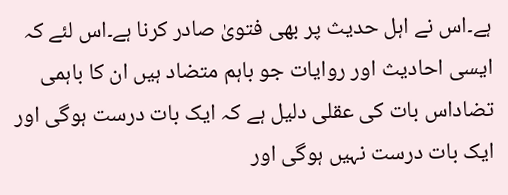ہے۔اس نے اہل حدیث پر بھی فتویٰ صادر کرنا ہے۔اس لئے کہ ایسی احادیث اور روایات جو باہم متضاد ہیں ان کا باہمی تضاداس بات کی عقلی دلیل ہے کہ ایک بات درست ہوگی اور ایک بات درست نہیں ہوگی اور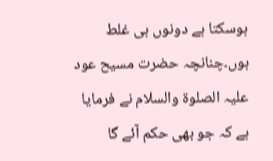ہوسکتا ہے دونوں ہی غلط ہوں۔چنانچہ حضرت مسیح عود علیہ الصلوۃ والسلام نے فرمایا ہے کہ جو بھی حکم آئے گا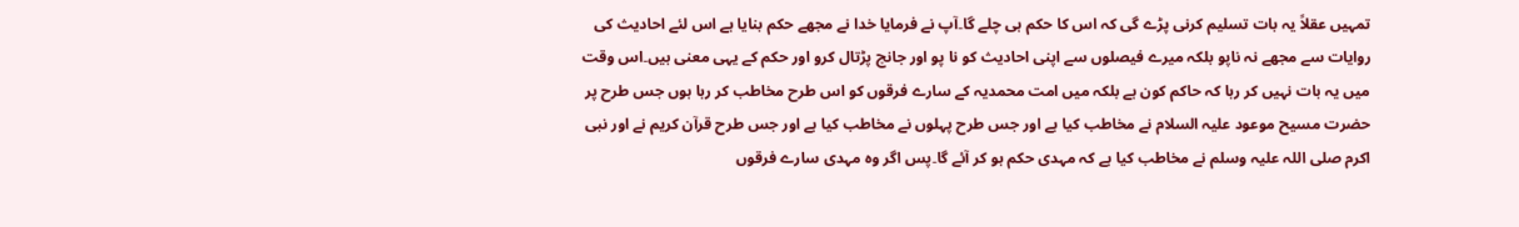تمہیں عقلاً یہ بات تسلیم کرنی پڑے گی کہ اس کا حکم ہی چلے گا۔آپ نے فرمایا خدا نے مجھے حکم بنایا ہے اس لئے احادیث کی روایات سے مجھے نہ ناپو بلکہ میرے فیصلوں سے اپنی احادیث کو نا پو اور جانچ پڑتال کرو اور حکم کے یہی معنی ہیں۔اس وقت میں یہ بات نہیں کر رہا کہ حاکم کون ہے بلکہ میں امت محمدیہ کے سارے فرقوں کو اس طرح مخاطب کر رہا ہوں جس طرح پر حضرت مسیح موعود علیہ السلام نے مخاطب کیا ہے اور جس طرح پہلوں نے مخاطب کیا ہے اور جس طرح قرآن کریم نے اور نبی اکرم صلی اللہ علیہ وسلم نے مخاطب کیا ہے کہ مہدی حکم ہو کر آئے گا۔پس اگر وہ مہدی سارے فرقوں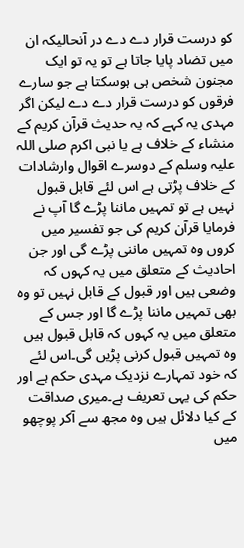کو درست قرار دے دے در آنحالیکہ ان میں تضاد پایا جاتا ہے تو یہ تو ایک مجنون شخص ہی ہوسکتا ہے جو سارے فرقوں کو درست قرار دے دے لیکن اگر مہدی یہ کہے کہ یہ حدیث قرآن کریم کے منشاء کے خلاف ہے یا نبی اکرم صلی اللہ علیہ وسلم کے دوسرے اقوال وارشادات کے خلاف پڑتی ہے اس لئے قابل قبول نہیں ہے تو تمہیں ماننا پڑے گا آپ نے فرمایا قرآن کریم کی جو تفسیر میں کروں وہ تمہیں ماننی پڑے گی اور جن احادیث کے متعلق میں یہ کہوں کہ وضعی ہیں اور قبول کے قابل نہیں تو وہ بھی تمہیں ماننا پڑے گا اور جس کے متعلق میں یہ کہوں کہ قابل قبول ہیں وہ تمہیں قبول کرنی پڑیں گی۔اس لئے کہ خود تمہارے نزدیک مہدی حکم ہے اور حکم کی یہی تعریف ہے۔میری صداقت کے کیا دلائل ہیں وہ مجھ سے آکر پوچھو میں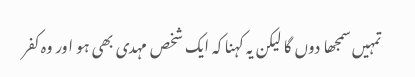تمہیں سمجھا دوں گا لیکن یہ کہنا کہ ایک شخص مہدی بھی ہو اور وہ کفر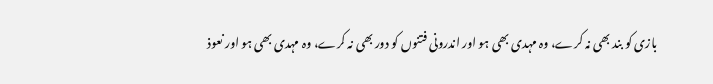بازی کو بند بھی نہ کرے، وہ مہدی بھی ہو اور اندرونی فتنوں کو دور بھی نہ کرے، وہ مہدی بھی ہو اور نعوذ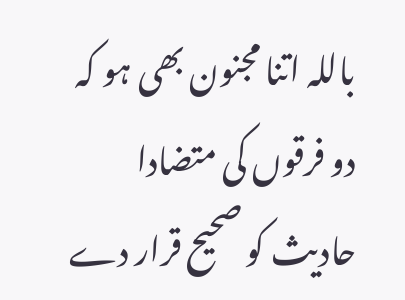باللہ اتنا مجنون بھی ہو کہ دو فرقوں کی متضادا حادیث کو صحیح قرار دے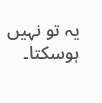یہ تو نہیں ہوسکتا۔